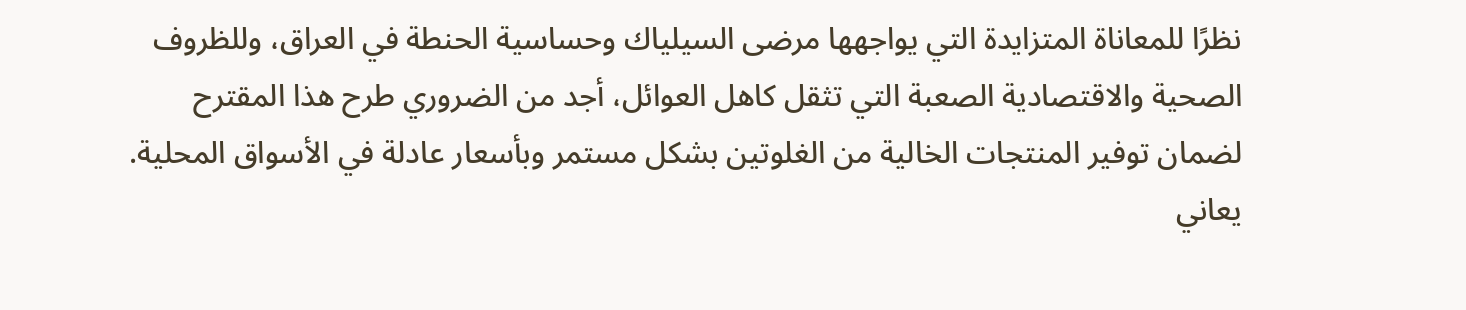نظرًا للمعاناة المتزايدة التي يواجهها مرضى السيلياك وحساسية الحنطة في العراق، وللظروف الصحية والاقتصادية الصعبة التي تثقل كاهل العوائل، أجد من الضروري طرح هذا المقترح لضمان توفير المنتجات الخالية من الغلوتين بشكل مستمر وبأسعار عادلة في الأسواق المحلية.
يعاني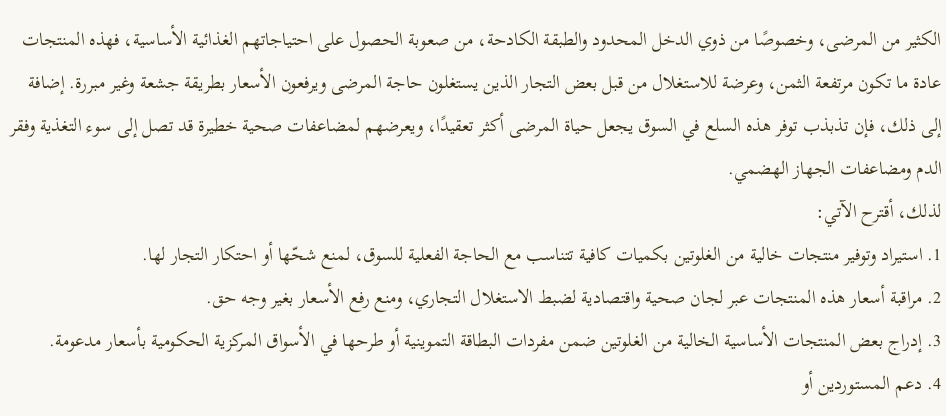الكثير من المرضى، وخصوصًا من ذوي الدخل المحدود والطبقة الكادحة، من صعوبة الحصول على احتياجاتهم الغذائية الأساسية، فهذه المنتجات عادة ما تكون مرتفعة الثمن، وعرضة للاستغلال من قبل بعض التجار الذين يستغلون حاجة المرضى ويرفعون الأسعار بطريقة جشعة وغير مبررة. إضافة إلى ذلك، فإن تذبذب توفر هذه السلع في السوق يجعل حياة المرضى أكثر تعقيدًا، ويعرضهم لمضاعفات صحية خطيرة قد تصل إلى سوء التغذية وفقر الدم ومضاعفات الجهاز الهضمي.
لذلك، أقترح الآتي:
1. استيراد وتوفير منتجات خالية من الغلوتين بكميات كافية تتناسب مع الحاجة الفعلية للسوق، لمنع شحّها أو احتكار التجار لها.
2. مراقبة أسعار هذه المنتجات عبر لجان صحية واقتصادية لضبط الاستغلال التجاري، ومنع رفع الأسعار بغير وجه حق.
3. إدراج بعض المنتجات الأساسية الخالية من الغلوتين ضمن مفردات البطاقة التموينية أو طرحها في الأسواق المركزية الحكومية بأسعار مدعومة.
4. دعم المستوردين أو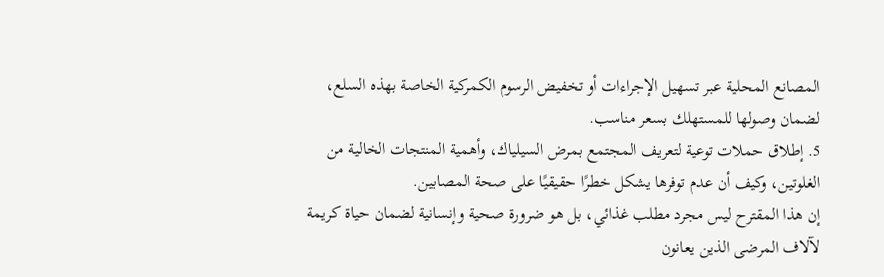المصانع المحلية عبر تسهيل الإجراءات أو تخفيض الرسوم الكمركية الخاصة بهذه السلع، لضمان وصولها للمستهلك بسعر مناسب.
5. إطلاق حملات توعية لتعريف المجتمع بمرض السيلياك، وأهمية المنتجات الخالية من الغلوتين، وكيف أن عدم توفرها يشكل خطرًا حقيقيًا على صحة المصابين.
إن هذا المقترح ليس مجرد مطلب غذائي، بل هو ضرورة صحية وإنسانية لضمان حياة كريمة لآلاف المرضى الذين يعانون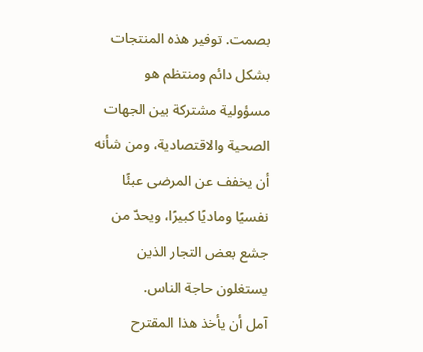بصمت. توفير هذه المنتجات بشكل دائم ومنتظم هو مسؤولية مشتركة بين الجهات الصحية والاقتصادية، ومن شأنه أن يخفف عن المرضى عبئًا نفسيًا وماديًا كبيرًا، ويحدّ من جشع بعض التجار الذين يستغلون حاجة الناس.
آمل أن يأخذ هذا المقترح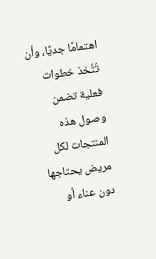اهتمامًا جديًا، وأن تُتَّخذ خطوات فعلية تضمن وصول هذه المنتجات لكل مريض يحتاجها دون عناء أو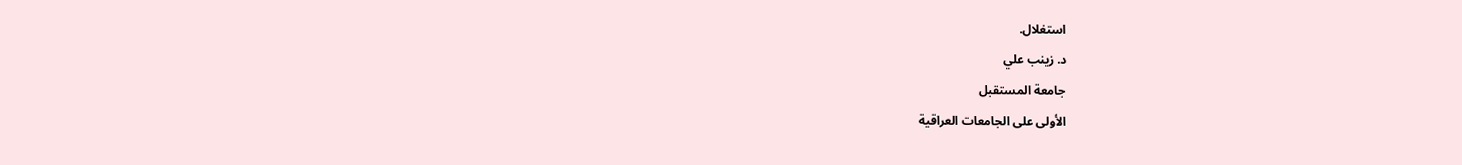استغلال.
د. زينب علي
جامعة المستقبل
الأولى على الجامعات العراقية